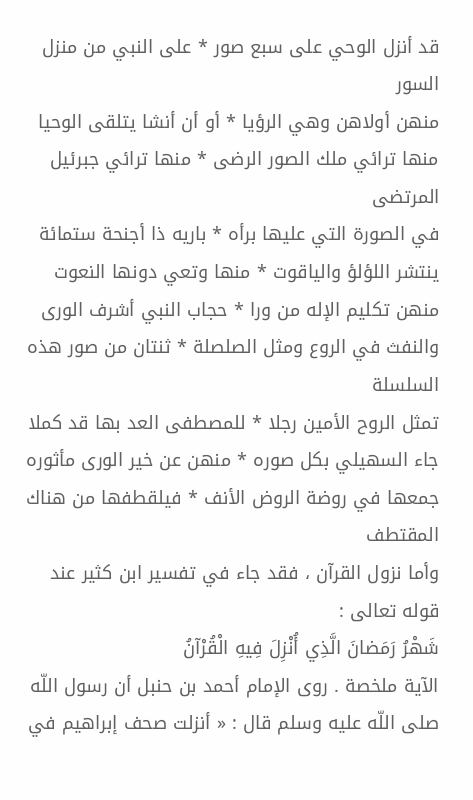قد أنزل الوحي على سبع صور * على النبي من منزل السور
منهن أولاهن وهي الرؤيا * أو أن أنشا يتلقى الوحيا
منها ترائي ملك الصور الرضى * منها ترائي جبرئيل المرتضى
في الصورة التي عليها برأه * باريه ذا أجنحة ستمائة
ينتشر اللؤلؤ والياقوت * منها وتعي دونها النعوت
منهن تكليم الإله من ورا * حجاب النبي أشرف الورى
والنفث في الروع ومثل الصلصلة * ثنتان من صور هذه السلسلة
تمثل الروح الأمين رجلا * للمصطفى العد بها قد كملا
جاء السهيلي بكل صوره * منهن عن خير الورى مأثوره
جمعها في روضة الروض الأنف * فيلقطفها من هناك المقتطف
وأما نزول القرآن ، فقد جاء في تفسير ابن كثير عند قوله تعالى :
شَهْرُ رَمَضانَ الَّذِي أُنْزِلَ فِيهِ الْقُرْآنُ
الآية ملخصة . روى الإمام أحمد بن حنبل أن رسول اللّه صلى اللّه عليه وسلم قال : « أنزلت صحف إبراهيم في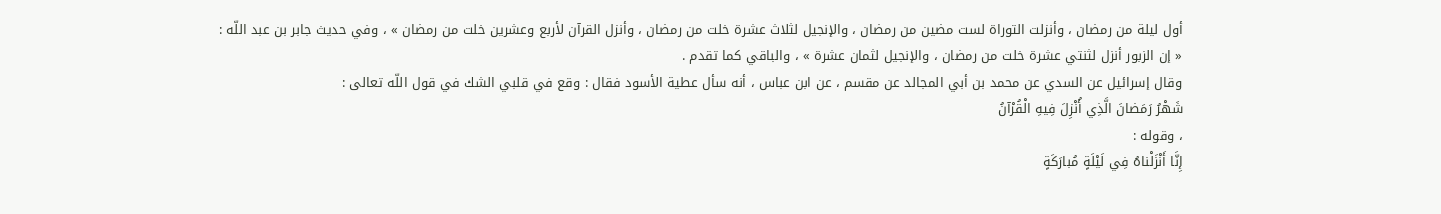أول ليلة من رمضان ، وأنزلت التوراة لست مضين من رمضان ، والإنجيل لثلاث عشرة خلت من رمضان ، وأنزل القرآن لأربع وعشرين خلت من رمضان » ، وفي حديث جابر بن عبد اللّه :
« إن الزبور أنزل لثنتي عشرة خلت من رمضان ، والإنجيل لثمان عشرة » ، والباقي كما تقدم .
وقال إسرائيل عن السدي عن محمد بن أبي المجالد عن مقسم ، عن ابن عباس ، أنه سأل عطية الأسود فقال : وقع في قلبي الشك في قول اللّه تعالى :
شَهْرُ رَمَضانَ الَّذِي أُنْزِلَ فِيهِ الْقُرْآنُ
، وقوله :
إِنَّا أَنْزَلْناهُ فِي لَيْلَةٍ مُبارَكَةٍ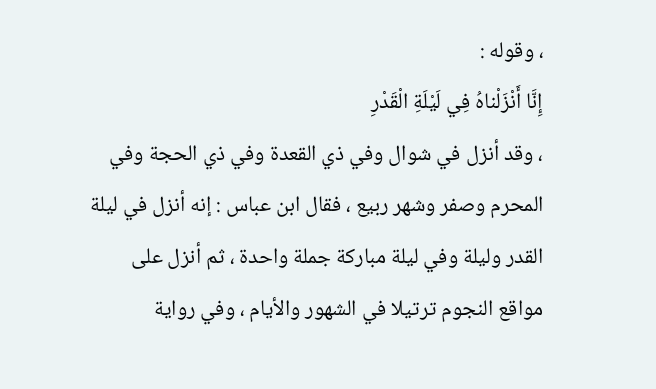، وقوله :
إِنَّا أَنْزَلْناهُ فِي لَيْلَةِ الْقَدْرِ
، وقد أنزل في شوال وفي ذي القعدة وفي ذي الحجة وفي المحرم وصفر وشهر ربيع ، فقال ابن عباس : إنه أنزل في ليلة القدر وليلة وفي ليلة مباركة جملة واحدة ، ثم أنزل على مواقع النجوم ترتيلا في الشهور والأيام ، وفي رواية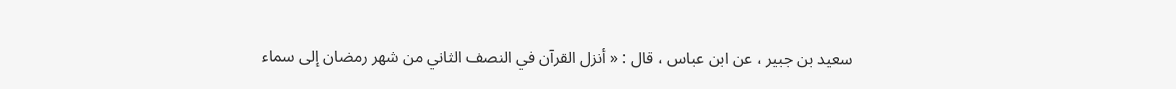سعيد بن جبير ، عن ابن عباس ، قال : « أنزل القرآن في النصف الثاني من شهر رمضان إلى سماء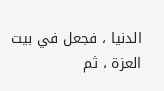الدنيا ، فجعل في بيت العزة ، ثم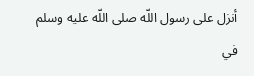أنزل على رسول اللّه صلى اللّه عليه وسلم في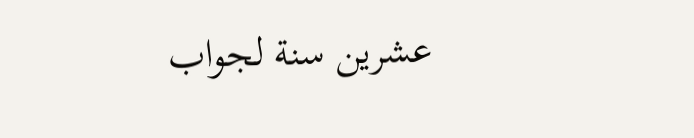عشرين سنة لجواب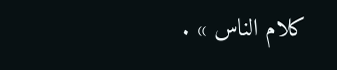كلام الناس » .